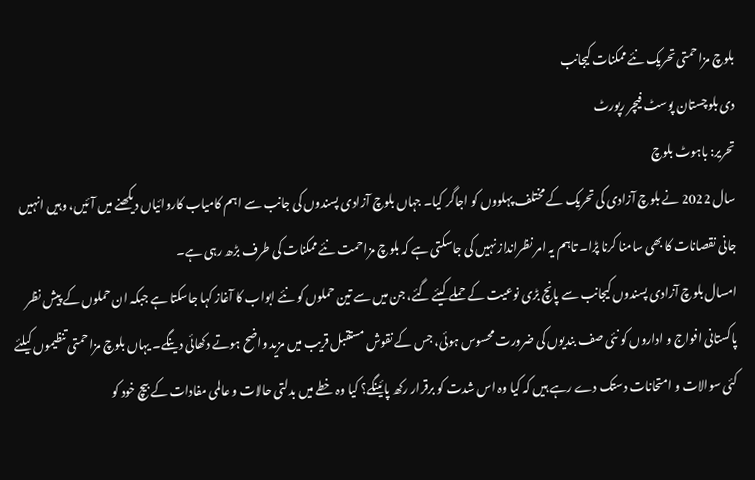بلوچ مزاحمتی تحریک نئے ممکنات کیجانب
دی بلوچستان پوسٹ فیچر رپورٹ
تحریر: باہوٹ بلوچ
سال 2022 نے بلوچ آزادی کی تحریک کے مختلف پہلووں کو اجاگر کیا۔ جہاں بلوچ آزادی پسندوں کی جانب سے اہم کامیاب کاروائیاں دیکھنے میں آئیں، وہیں انہیں جانی نقصانات کا بھی سامنا کرنا پڑا۔ تاہم یہ امر نظرانداز نہیں کی جاسکتی ہے کہ بلوچ مزاحمت نئے ممکنات کی طرف بڑھ رہی ہے۔
امسال بلوچ آزادی پسندوں کیجانب سے پانچ بڑی نوعیت کے حملے کیئے گئے، جن میں سے تین حملوں کو نئے ابواب کا آغاز کہا جاسکتا ہے جبکہ ان حملوں کے پیش نظر پاکستانی افواج و اداروں کو نئی صف بندیوں کی ضرورت محسوس ہوئی، جس کے نقوش مستقبل قریب میں مزید واضح ہوتے دکھائی دینگے۔ یہاں بلوچ مزاحمتی تنظیموں کیلئے کئی سوالات و امتحانات دستک دے رہے ہیں کہ کیا وہ اس شدت کو برقرار رکھ پائینگے؟ کیا وہ خطے میں بدلتی حالات و عالمی مفادات کے بیچ خود کو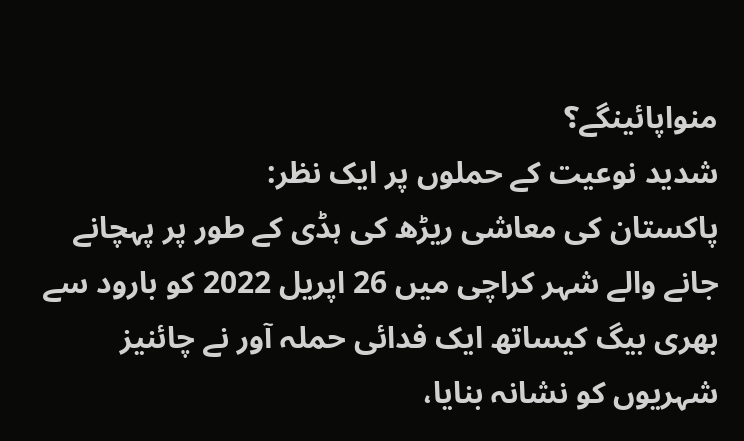منواپائینگے؟
شدید نوعیت کے حملوں پر ایک نظر:
پاکستان کی معاشی ریڑھ کی ہڈی کے طور پر پہچانے جانے والے شہر کراچی میں 26 اپریل 2022 کو بارود سے بھری بیگ کیساتھ ایک فدائی حملہ آور نے چائنیز شہریوں کو نشانہ بنایا،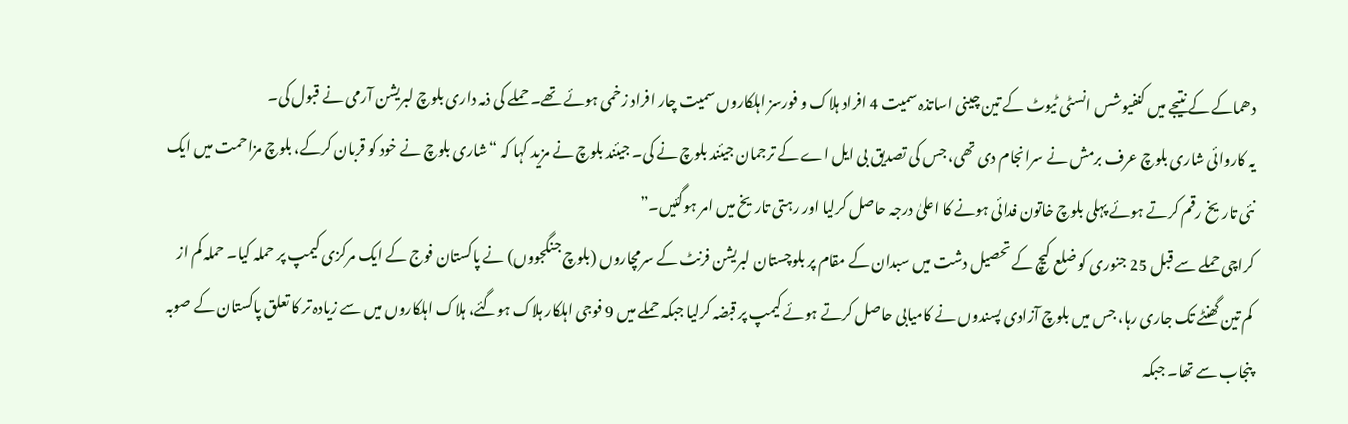دھماکے کے نتیجے میں کنفیوشس انسٹی ٹیوٹ کے تین چینی اساتذہ سمیت 4 افراد ہلاک و فورسز اہلکاروں سمیت چار افراد زخمی ہوئے تھے۔ حملے کی ذمہ داری بلوچ لبریشن آرمی نے قبول کی۔
یہ کاروائی شاری بلوچ عرف برمش نے سرانجام دی تھی، جس کی تصدیق بی ایل اے کے ترجمان جیئند بلوچ نے کی۔ جیئند بلوچ نے مزید کہا کہ “شاری بلوچ نے خود کو قربان کرکے، بلوچ مزاحمت میں ایک نئی تاریخ رقم کرتے ہوئے پہلی بلوچ خاتون فدائی ہونے کا اعلیٰ درجہ حاصل کرلیا اور رہتی تاریخ میں امر ہوگئیں۔”
کراچی حملے سے قبل 25 جنوری کو ضلع کیچ کے تحصیل دشت میں سبدان کے مقام پر بلوچستان لبریشن فرنٹ کے سرمچاروں (بلوچ جنگجووں) نے پاکستان فوج کے ایک مرکزی کیمپ پر حملہ کیا۔ حملہ کم از کم تین گھنٹے تک جاری رہا، جس میں بلوچ آزادی پسندوں نے کامیابی حاصل کرتے ہوئے کیمپ پر قبضہ کرلیا جبکہ حملے میں 9 فوجی اہلکار ہلاک ہوگئے، ہلاک اہلکاروں میں سے زیادہ تر کا تعلق پاکستان کے صوبہ پنجاب سے تھا۔ جبکہ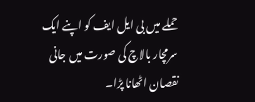حملے میں بی ایل ایف کو اپنے ایک سرمچار بالاچ کی صورت میں جانی نقصان اٹھانا پڑا۔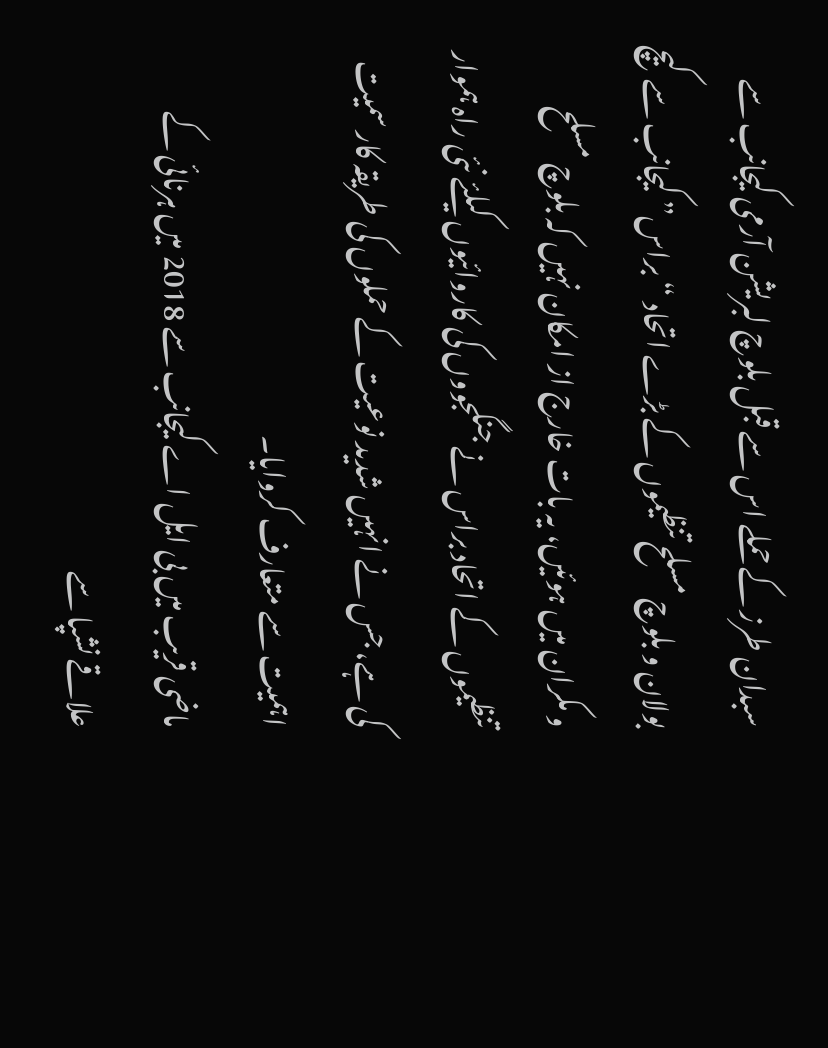سبدان طرز کے حملے اس سے قبل بلوچ لبریشن آرمی کیجانب سے بولان و بلوچ مسلح تنظیموں کے بڑے اتحاد “براس” کیجانب سے کیچ و مکران میں ہوئیں، یہ بات خارج از امکان نہیں کہ بلوچ مسلح تنظیموں کے اتحاد براس نے جنگجووں کی کاروائیوں کیلئے نئی راہ ہموار کی ہے، جس نے انہیں شدید نوعیت کے حملوں کی طریقہ کار سمیت اہمیت سے متعارف کروایا۔
ماضی قریب میں بی ایل اے کیجانب سے 2018 میں ہرنائی کے علاقے نشپا سے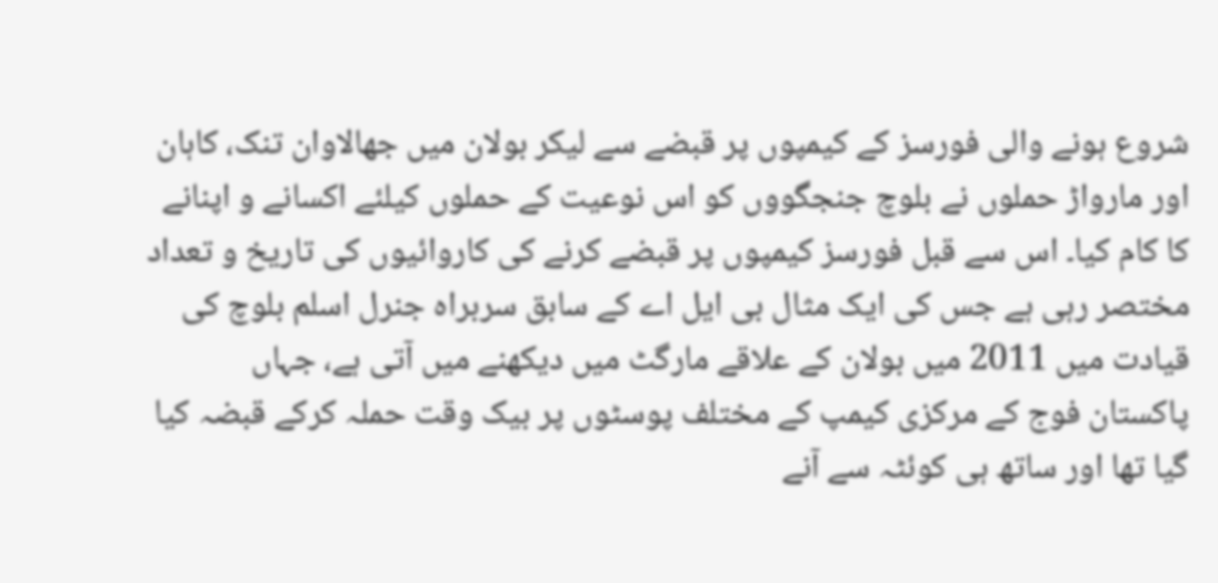شروع ہونے والی فورسز کے کیمپوں پر قبضے سے لیکر بولان میں جھالاوان تنک، کاہان اور مارواڑ حملوں نے بلوچ جنجگووں کو اس نوعیت کے حملوں کیلئے اکسانے و اپنانے کا کام کیا۔ اس سے قبل فورسز کیمپوں پر قبضے کرنے کی کاروائیوں کی تاریخ و تعداد مختصر رہی ہے جس کی ایک مثال بی ایل اے کے سابق سربراہ جنرل اسلم بلوچ کی قیادت میں 2011 میں بولان کے علاقے مارگٹ میں دیکھنے میں آتی ہے، جہاں پاکستان فوج کے مرکزی کیمپ کے مختلف پوسٹوں پر بیک وقت حملہ کرکے قبضہ کیا گیا تھا اور ساتھ ہی کوئٹہ سے آنے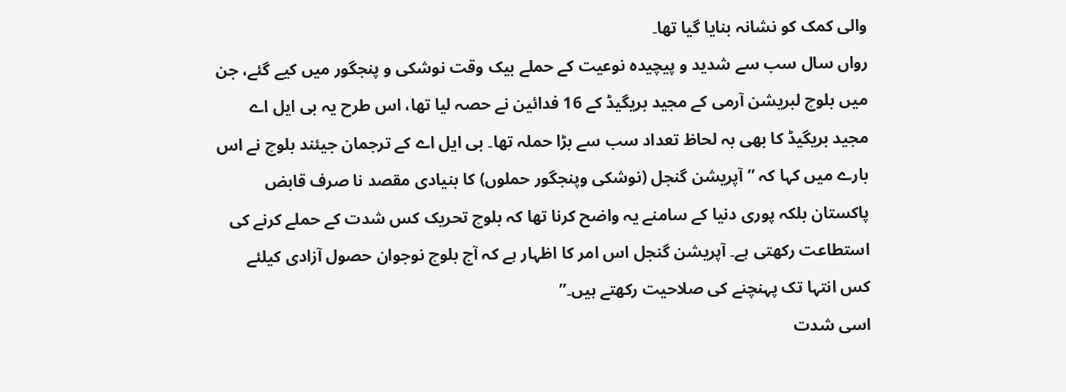والی کمک کو نشانہ بنایا گیا تھا۔
رواں سال سب سے شدید و پیچیدہ نوعیت کے حملے بیک وقت نوشکی و پنجگور میں کیے گئے، جن میں بلوچ لبریشن آرمی کے مجید بریگیڈ کے 16 فدائین نے حصہ لیا تھا، اس طرح یہ بی ایل اے مجید بریگیڈ کا بھی بہ لحاظ تعداد سب سے بڑا حملہ تھا۔ بی ایل اے کے ترجمان جیئند بلوچ نے اس بارے میں کہا کہ ” آپریشن گنجل (نوشکی وپنجگور حملوں) کا بنیادی مقصد نا صرف قابض پاکستان بلکہ پوری دنیا کے سامنے یہ واضح کرنا تھا کہ بلوچ تحریک کس شدت کے حملے کرنے کی استطاعت رکھتی ہے۔ آپریشن گنجل اس امر کا اظہار ہے کہ آج بلوچ نوجوان حصول آزادی کیلئے کس انتہا تک پہنچنے کی صلاحیت رکھتے ہیں۔”
اسی شدت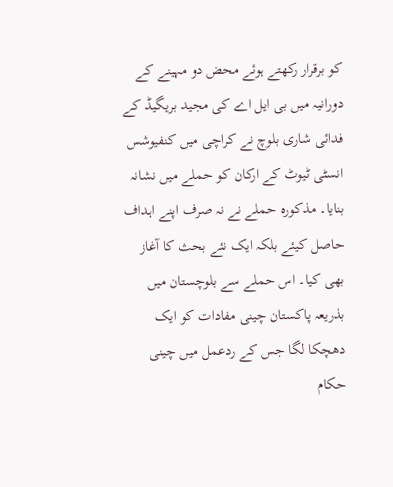کو برقرار رکھتے ہوئے محض دو مہینے کے دورانیہ میں بی ایل اے کی مجید بریگیڈ کے فدائی شاری بلوچ نے کراچی میں کنفیوشس انسٹی ٹیوٹ کے ارکان کو حملے میں نشانہ بنایا۔ مذکورہ حملے نے نہ صرف اپنے اہداف حاصل کیئے بلکہ ایک نئے بحث کا آغاز بھی کیا۔ اس حملے سے بلوچستان میں بذریعہ پاکستان چینی مفادات کو ایک دھچکا لگا جس کے ردعمل میں چینی حکام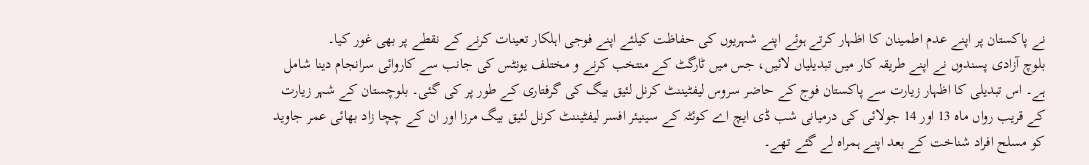نے پاکستان پر اپنے عدم اطمینان کا اظہار کرتے ہوئے اپنے شہریوں کی حفاظت کیلئے اپنے فوجی اہلکار تعینات کرنے کے نقطے پر بھی غور کیا۔
بلوچ آزادی پسندوں نے اپنے طریقہ کار میں تبدیلیاں لائیں، جس میں ٹارگٹ کے منتخب کرنے و مختلف یونٹس کی جانب سے کاروائی سرانجام دینا شامل ہے۔ اس تبدیلی کا اظہار زیارت سے پاکستان فوج کے حاضر سروس لیفٹیننٹ کرنل لئیق بیگ کی گرفتاری کے طور پر کی گئی۔ بلوچستان کے شہر زیارت کے قریب رواں ماہ 13 اور 14 جولائی کی درمیانی شب ڈی ایچ اے کوئٹہ کے سینیئر افسر لیفٹیننٹ کرنل لئیق بیگ مرزا اور ان کے چچا زاد بھائی عمر جاوید کو مسلح افراد شناخت کے بعد اپنے ہمراہ لے گئے تھے۔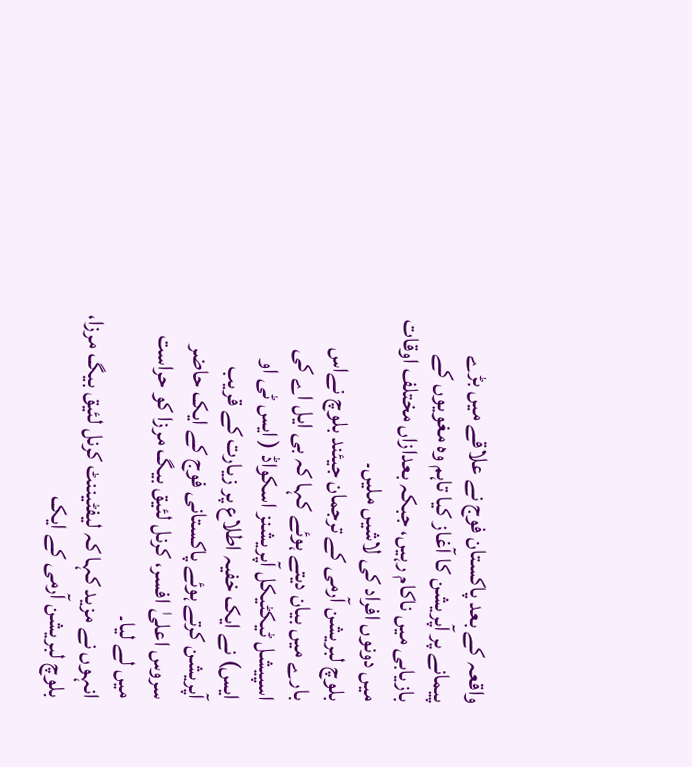واقعہ کے بعد پاکستان فوج نے علاقے میں بڑے پیمانے پر آپریشن کا آغاز کیا تاہم وہ مغویوں کے بازیابی میں ناکام رہیں، جبکہ بعدازاں مختلف اوقات میں دونوں افراد کی لاشیں ملیں۔
بلوچ لبریشن آرمی کے ترجمان جیئند بلوچ نےاس بارے میں بیان دیتے ہوئے کہا کہ بی ایل اے کی اسپیشل ٹیکٹیکل آپریشنز اسکواڈ ( ایس ٹی او ایس) نے ایک خفیہ اطلاع پر زیارت کے قریب آپریشن کرتے ہوئے پاکستانی فوج کے ایک حاضر سروس اعلیٰ افسر، کرنل لئیق بیگ مرزا کو حراست میں لے لیا۔
انہوں نے مزید کہا کہ لیفٹیننٹ کرنل لئیق بیگ مرزا، بلوچ لبریشن آرمی کے ایک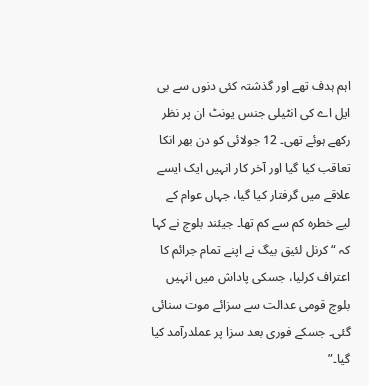اہم ہدف تھے اور گذشتہ کئی دنوں سے بی ایل اے کی انٹیلی جنس یونٹ ان پر نظر رکھے ہوئے تھی۔ 12 جولائی کو دن بھر انکا تعاقب کیا گیا اور آخر کار انہیں ایک ایسے علاقے میں گرفتار کیا گیا، جہاں عوام کے لیے خطرہ کم سے کم تھا۔ جیئند بلوچ نے کہا کہ “کرنل لئیق بیگ نے اپنے تمام جرائم کا اعتراف کرلیا، جسکی پاداش میں انہیں بلوچ قومی عدالت سے سزائے موت سنائی گئی۔ جسکے فوری بعد سزا پر عملدرآمد کیا گیا۔”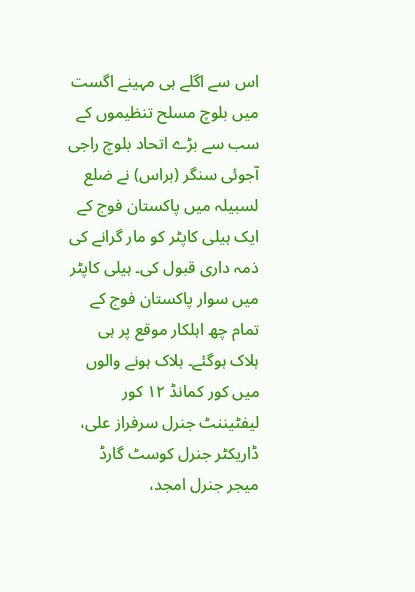اس سے اگلے ہی مہینے اگست میں بلوچ مسلح تنظیموں کے سب سے بڑے اتحاد بلوچ راجی آجوئی سنگر (براس) نے ضلع لسبیلہ میں پاکستان فوج کے ایک ہیلی کاپٹر کو مار گرانے کی ذمہ داری قبول کی۔ ہیلی کاپٹر میں سوار پاکستان فوج کے تمام چھ اہلکار موقع پر ہی ہلاک ہوگئے۔ ہلاک ہونے والوں میں کور کمانڈ ۱۲ کور لیفٹیننٹ جنرل سرفراز علی، ڈاریکٹر جنرل کوسٹ گارڈ میجر جنرل امجد،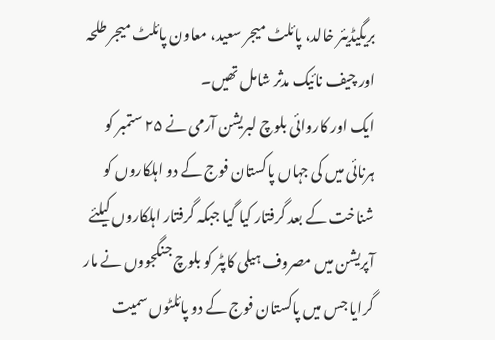بریگیڈیئر خالد، پائلٹ میجر سعید، معاون پائلٹ میجر طلحہ اور چیف نائیک مدثر شامل تھیں۔
ایک اور کاروائی بلوچ لبریشن آرمی نے ۲۵ ستمبر کو ہرنائی میں کی جہاں پاکستان فوج کے دو اہلکاروں کو شناخت کے بعد گرفتار کیا گیا جبکہ گرفتار اہلکاروں کیلئے آپریشن میں مصروف ہیلی کاپٹر کو بلوچ جنگجووں نے مار گرایا جس میں پاکستان فوج کے دو پائلٹوں سمیت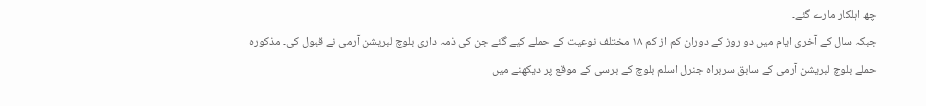چھ اہلکار مارے گئے۔
جبکہ سال کے آخری ایام میں دو روز کے دوران کم از کم ۱۸ مختلف نوعیت کے حملے کیے گئے جن کی ذمہ داری بلوچ لبریشن آرمی نے قبول کی۔ مذکورہ حملے بلوچ لبریشن آرمی کے سابق سربراہ جنرل اسلم بلوچ کے برسی کے موقع پر دیکھنے میں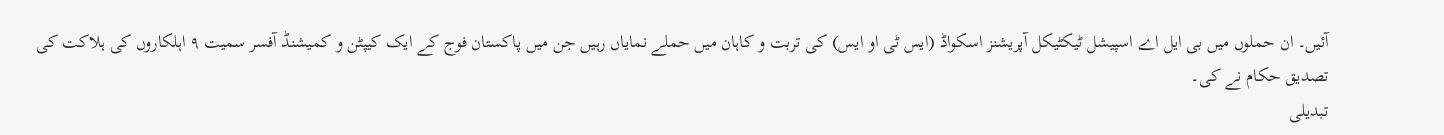آئیں۔ ان حملوں میں بی ایل اے اسپیشل ٹیکٹیکل آپریشنز اسکواڈ (ایس ٹی او ایس) کی تربت و کاہان میں حملے نمایاں رہیں جن میں پاکستان فوج کے ایک کیپٹن و کمیشنڈ آفسر سمیت ۹ اہلکاروں کی ہلاکت کی تصدیق حکام نے کی۔
تبدیلی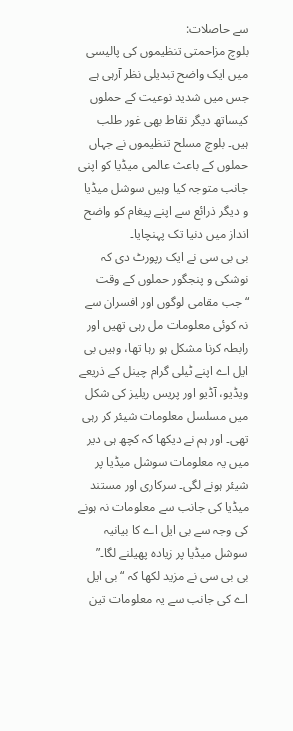سے حاصلات:
بلوچ مزاحمتی تنظیموں کی پالیسی میں ایک واضح تبدیلی نظر آرہی ہے جس میں شدید نوعیت کے حملوں کیساتھ دیگر نقاط بھی غور طلب ہیں۔ بلوچ مسلح تنظیموں نے جہاں حملوں کے باعث عالمی میڈیا کو اپنی جانب متوجہ کیا وہیں سوشل میڈیا و دیگر ذرائع سے اپنے پیغام کو واضح انداز میں دنیا تک پہنچایا۔
بی بی سی نے ایک رپورٹ دی کہ نوشکی و پنجگور حملوں کے وقت “جب مقامی لوگوں اور افسران سے نہ کوئی معلومات مل رہی تھیں اور رابطہ کرنا مشکل ہو رہا تھا، وہیں بی ایل اے اپنے ٹیلی گرام چینل کے ذریعے ویڈیو، آڈیو اور پریس ریلیز کی شکل میں مسلسل معلومات شیئر کر رہی تھی۔ اور ہم نے دیکھا کہ کچھ ہی دیر میں یہ معلومات سوشل میڈیا پر شیئر ہونے لگی۔ سرکاری اور مستند میڈیا کی جانب سے معلومات نہ ہونے کی وجہ سے بی ایل اے کا بیانیہ سوشل میڈیا پر زیادہ پھیلنے لگا۔”
بی بی سی نے مزید لکھا کہ “بی ایل اے کی جانب سے یہ معلومات تین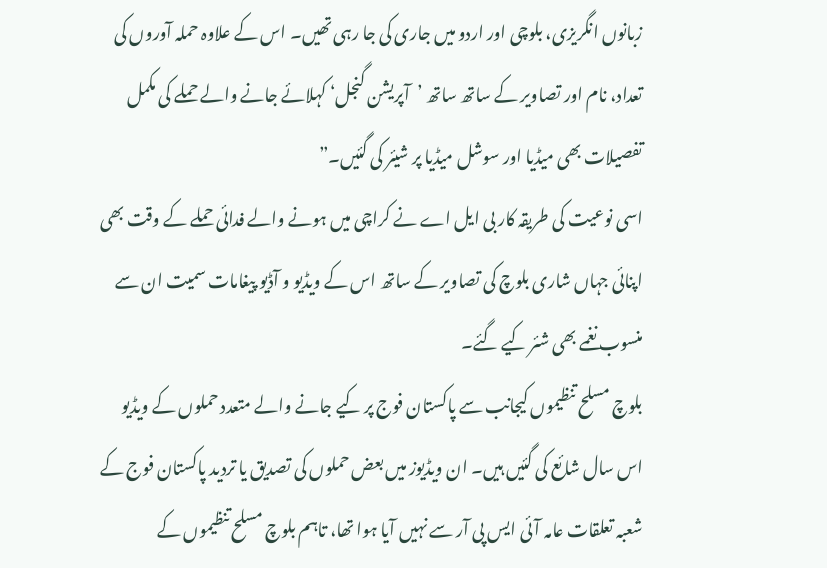زبانوں انگریزی، بلوچی اور اردو میں جاری کی جا رہی تھیں۔ اس کے علاوہ حملہ آوروں کی تعداد، نام اور تصاویر کے ساتھ ساتھ ’آپریشن گنجل‘ کہلائے جانے والے حملے کی مکمل تفصیلات بھی میڈیا اور سوشل میڈیا پر شیئر کی گئیں۔”
اسی نوعیت کی طریقہ کار بی ایل اے نے کراچی میں ہونے والے فدائی حملے کے وقت بھی اپنائی جہاں شاری بلوچ کی تصاویر کے ساتھ اس کے ویڈیو و آڈیو پیغامات سمیت ان سے منسوب نغمے بھی شئر کیے گئے۔
بلوچ مسلح تنظیموں کیجانب سے پاکستان فوج پر کیے جانے والے متعدد حملوں کے ویڈیو اس سال شائع کی گئیں ہیں۔ ان ویڈیوز میں بعض حملوں کی تصدیق یا تردید پاکستان فوج کے شعبہ تعلقات عامہ آئی ایس پی آر سے نہیں آیا ہوا تھا، تاہم بلوچ مسلح تنظیموں کے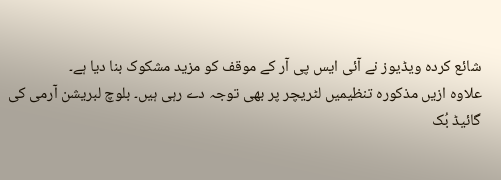شائع کردہ ویڈیوز نے آئی ایس پی آر کے موقف کو مزید مشکوک بنا دیا ہے۔
علاوہ ازیں مذکورہ تنظیمیں لٹریچر پر بھی توجہ دے رہی ہیں۔ بلوچ لبریشن آرمی کی گائیڈ بُک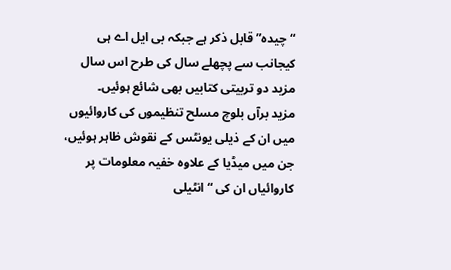“چیدہ” قابل ذکر ہے جبکہ بی ایل اے ہی کیجانب سے پچھلے سال کی طرح اس سال مزید دو تربیتی کتابیں بھی شائع ہوئیں۔
مزید برآں بلوچ مسلح تنظیموں کی کاروائیوں میں ان کے ذیلی یونٹس کے نقوش ظاہر ہوئیں، جن میں میڈیا کے علاوہ خفیہ معلومات پر کاروائیاں ان کی “انٹیلی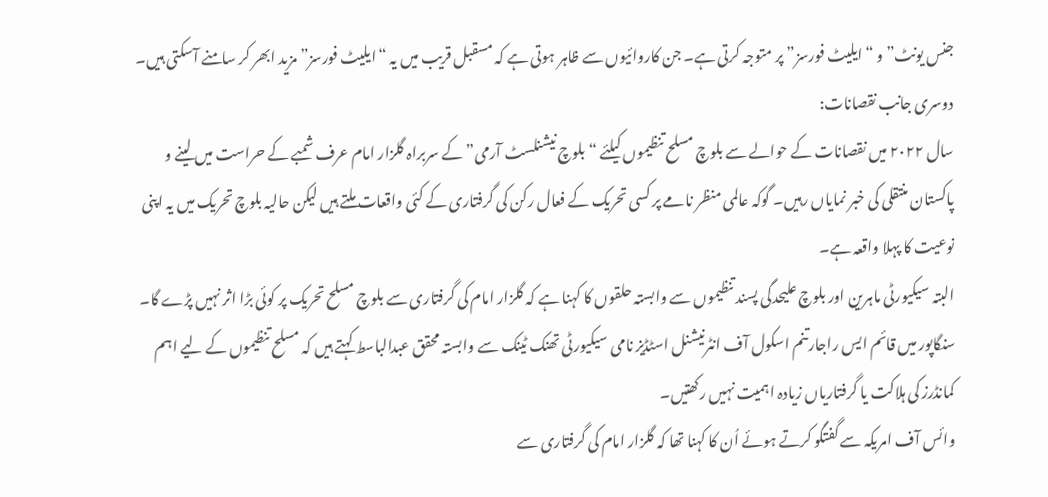جنس یونٹ” و “ایلیٹ فورسز” پر متوجہ کرتی ہے۔ جن کاروائیوں سے ظاہر ہوتی ہے کہ مسقبل قریب میں یہ “ایلیٹ فورسز” مزید ابھر کر سامنے آسکتی ہیں۔
دوسری جانب نقصانات:
سال ۲۰۲۲ میں نقصانات کے حوالے سے بلوچ مسلح تنظیموں کیلئے “بلوچ نیشنلسٹ آرمی” کے سربراہ گلزار امام عرف شمبے کے حراست میں لینے و پاکستان منتقلی کی خبر نمایاں رہیں۔ گوکہ عالمی منظر نامے پر کسی تحریک کے فعال رکن کی گرفتاری کے کئی واقعات ملتے ہیں لیکن حالیہ بلوچ تحریک میں یہ اپنی نوعیت کا پہلا واقعہ ہے۔
البتہ سیکیورٹی ماہرین اور بلوچ علیحدگی پسند تنظیموں سے وابستہ حلقوں کا کہنا ہے کہ گلزار امام کی گرفتاری سے بلوچ مسلح تحریک پر کوئی بڑا اثر نہیں پڑے گا۔
سنگاپور میں قائم ایس راجارتنم اسکول آف انٹرنیشنل اسٹڈیز نامی سیکیورٹی تھنک ٹینک سے وابستہ محقق عبدالباسط کہتے ہیں کہ مسلح تنظیموں کے لیے اہم کمانڈرز کی ہلاکت یا گرفتاریاں زیادہ اہمیت نہیں رکھتیں۔
وائس آف امریکہ سے گفتگو کرتے ہوئے اُن کا کہنا تھا کہ گلزار امام کی گرفتاری سے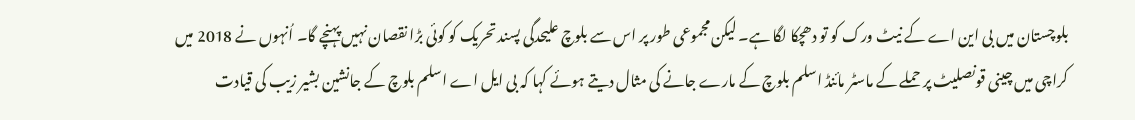بلوچستان میں بی این اے کے نیٹ ورک کو تو دھچکا لگا ہے۔ لیکن مجموعی طور پر اس سے بلوچ علیحدگی پسند تحریک کو کوئی بڑا نقصان نہیں پہنچے گا۔ اُنہوں نے 2018 میں کراچی میں چینی قونصلیٹ پر حملے کے ماسٹر مائنڈ اسلم بلوچ کے مارے جانے کی مثال دیتے ہوئے کہا کہ بی ایل اے اسلم بلوچ کے جانشین بشیر زیب کی قیادت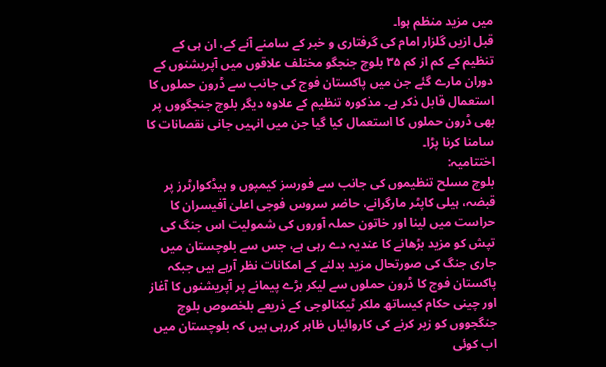میں مزید منظم ہوا۔
قبل ازیں گلزار امام کی گرفتاری و خبر کے سامنے آنے کے، ان ہی کے تنظیم کے کم از کم ۳۵ بلوچ جنجگو مختلف علاقوں میں آپریشنوں کے دوران مارے گئے جن میں پاکستان فوج کی جانب سے ڈرون حملوں کا استعمال قابل ذکر ہے۔ مذکورہ تنظیم کے علاوہ دیگر بلوچ جنجگووں پر بھی ڈرون حملوں کا استعمال کیا گیا جن میں انہیں جانی نقصانات کا سامنا کرنا پڑا۔
اختتامیہ:
بلوچ مسلح تنظیموں کی جانب سے فورسز کیمپوں و ہیڈکوارٹرز پر قبضہ، ہیلی کاپٹر مارگرانے، حاضر سروس فوجی اعلیٰ آفیسران کا حراست میں لینا اور خاتون حملہ آوروں کی شمولیت اس جنگ کی تپش کو مزید بڑھانے کا عندیہ دے رہی ہے، جس سے بلوچستان میں جاری جنگ کی صورتحال مزید بدلنے کے امکانات نظر آرہے ہیں جبکہ پاکستان فوج کا ڈرون حملوں سے لیکر بڑے پیمانے پر آپریشنوں کا آغاز اور چینی حکام کیساتھ ملکر ٹیکنالوجی کے ذریعے بلخصوص بلوچ جنگجووں کو زیر کرنے کی کاروائیاں ظاہر کررہی ہیں کہ بلوچستان میں اب کوئی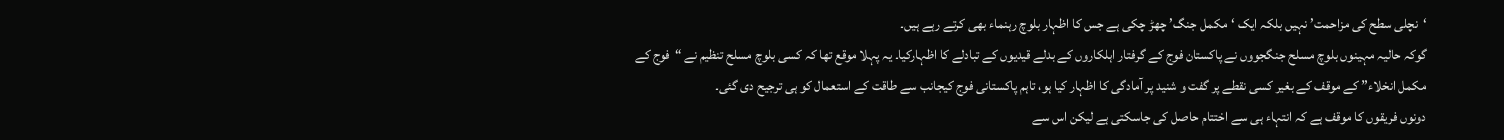‘نچلی سطح کی مزاحمت’ نہیں بلکہ ایک ‘مکمل جنگ’ چھڑ چکی ہے جس کا اظہار بلوچ رہنماء بھی کرتے رہے ہیں۔
گوکہ حالیہ مہینوں بلوچ مسلح جنگجووں نے پاکستان فوج کے گرفتار اہلکاروں کے بدلے قیدیوں کے تبادلے کا اظہارکیا۔ یہ پہلا موقع تھا کہ کسی بلوچ مسلح تنظیم نے “فوج کے مکمل انخلاء” کے موقف کے بغیر کسی نقطے پر گفت و شنید پر آمادگی کا اظہار کیا ہو، تاہم پاکستانی فوج کیجانب سے طاقت کے استعمال کو ہی ترجیح دی گئی۔
دونوں فریقوں کا موقف ہے کہ انتہاء ہی سے اختتام حاصل کی جاسکتی ہے لیکن اس سے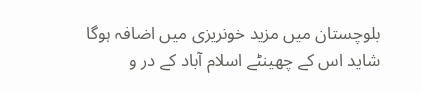بلوچستان میں مزید خونریزی میں اضافہ ہوگا شاید اس کے چھینٹے اسلام آباد کے در و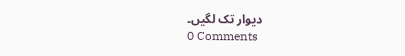دیوار تک لگیں۔
0 Comments